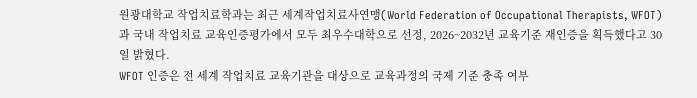원광대학교 작업치료학과는 최근 세계작업치료사연맹(World Federation of Occupational Therapists, WFOT)과 국내 작업치료 교육인증평가에서 모두 최우수대학으로 선정, 2026~2032년 교육기준 재인증을 획득했다고 30일 밝혔다.
WFOT 인증은 전 세계 작업치료 교육기관을 대상으로 교육과정의 국제 기준 충족 여부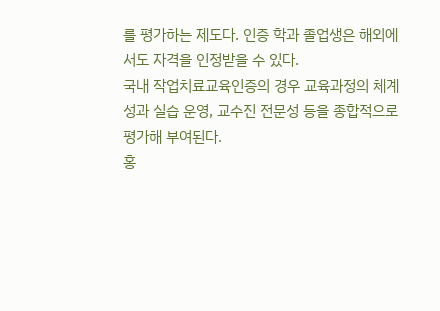를 평가하는 제도다. 인증 학과 졸업생은 해외에서도 자격을 인정받을 수 있다.
국내 작업치료교육인증의 경우 교육과정의 체계성과 실습 운영, 교수진 전문성 등을 종합적으로 평가해 부여된다.
홍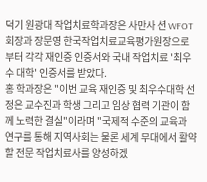덕기 원광대 작업치료학과장은 사만사 션 WFOT 회장과 장문영 한국작업치료교육평가원장으로부터 각각 재인증 인증서와 국내 작업치료 '최우수 대학' 인증서를 받았다.
홍 학과장은 "이번 교육 재인증 및 최우수대학 선정은 교수진과 학생 그리고 임상 협력 기관이 함께 노력한 결실"이라며 "국제적 수준의 교육과 연구를 통해 지역사회는 물론 세계 무대에서 활약할 전문 작업치료사를 양성하겠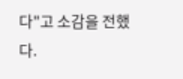다"고 소감을 전했다.